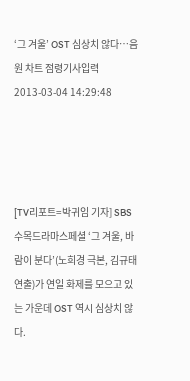‘그 겨울’ OST 심상치 않다…음원 차트 점령기사입력 2013-03-04 14:29:48




[TV리포트=박귀임 기자] SBS 수목드라마스페셜 ‘그 겨울, 바람이 분다’(노희경 극본, 김규태 연출)가 연일 화제를 모으고 있는 가운데 OST 역시 심상치 않다.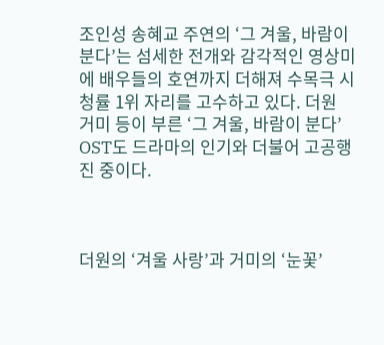조인성 송혜교 주연의 ‘그 겨울, 바람이 분다’는 섬세한 전개와 감각적인 영상미에 배우들의 호연까지 더해져 수목극 시청률 1위 자리를 고수하고 있다. 더원 거미 등이 부른 ‘그 겨울, 바람이 분다’ OST도 드라마의 인기와 더불어 고공행진 중이다.



더원의 ‘겨울 사랑’과 거미의 ‘눈꽃’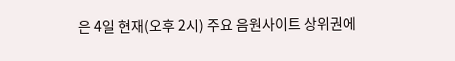은 4일 현재(오후 2시) 주요 음원사이트 상위권에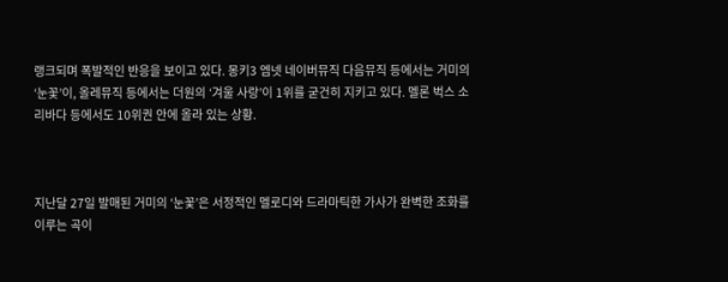랭크되며 폭발적인 반응을 보이고 있다. 몽키3 엠넷 네이버뮤직 다음뮤직 등에서는 거미의 ‘눈꽃’이, 올레뮤직 등에서는 더원의 ‘겨울 사랑’이 1위를 굳건히 지키고 있다. 멜론 벅스 소리바다 등에서도 10위권 안에 올라 있는 상황.



지난달 27일 발매된 거미의 ‘눈꽃’은 서정적인 멜로디와 드라마틱한 가사가 완벽한 조화를 이루는 곡이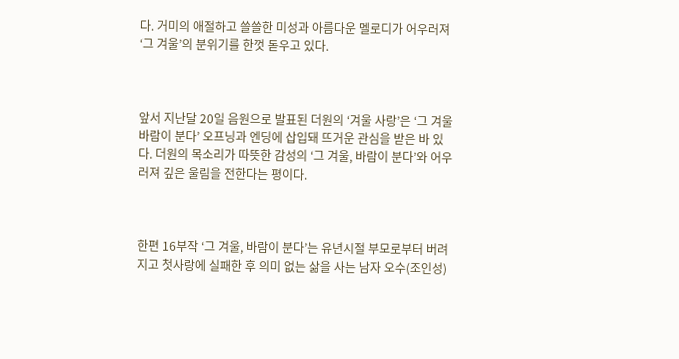다. 거미의 애절하고 쓸쓸한 미성과 아름다운 멜로디가 어우러져 ‘그 겨울’의 분위기를 한껏 돋우고 있다.



앞서 지난달 20일 음원으로 발표된 더원의 ‘겨울 사랑’은 ‘그 겨울 바람이 분다’ 오프닝과 엔딩에 삽입돼 뜨거운 관심을 받은 바 있다. 더원의 목소리가 따뜻한 감성의 ‘그 겨울, 바람이 분다’와 어우러져 깊은 울림을 전한다는 평이다.



한편 16부작 ‘그 겨울, 바람이 분다’는 유년시절 부모로부터 버려지고 첫사랑에 실패한 후 의미 없는 삶을 사는 남자 오수(조인성)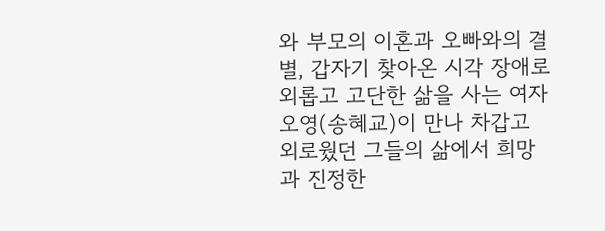와 부모의 이혼과 오빠와의 결별, 갑자기 찾아온 시각 장애로 외롭고 고단한 삶을 사는 여자 오영(송혜교)이 만나 차갑고 외로웠던 그들의 삶에서 희망과 진정한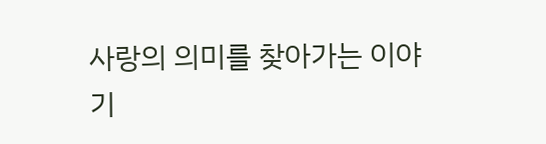사랑의 의미를 찾아가는 이야기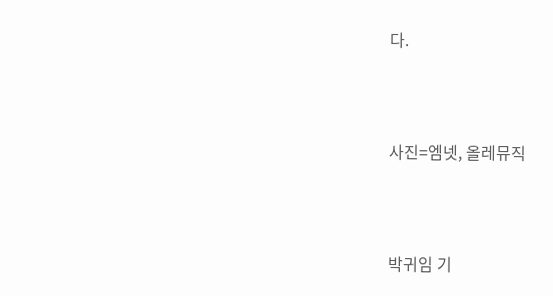다.



사진=엠넷, 올레뮤직



박귀임 기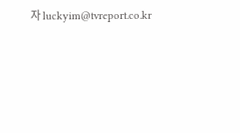자 luckyim@tvreport.co.kr